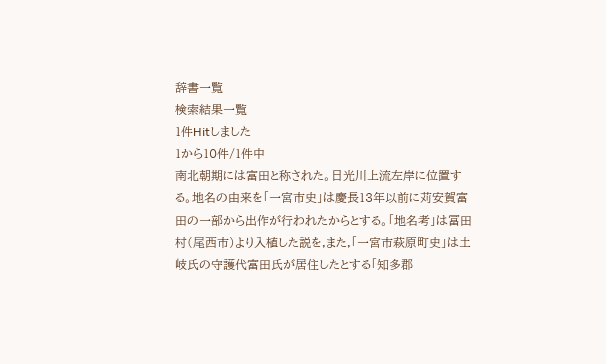辞書一覧
検索結果一覧
1件Hitしました
1から10件/1件中
南北朝期には富田と称された。日光川上流左岸に位置する。地名の由来を「一宮市史」は慶長13年以前に苅安賀富田の一部から出作が行われたからとする。「地名考」は冨田村(尾西市)より入植した説を,また,「一宮市萩原町史」は土岐氏の守護代富田氏が居住したとする「知多郡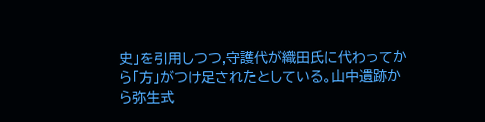史」を引用しつつ,守護代が織田氏に代わってから「方」がつけ足されたとしている。山中遺跡から弥生式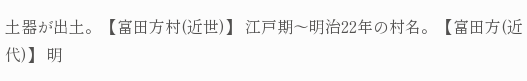土器が出土。【富田方村(近世)】 江戸期〜明治22年の村名。【富田方(近代)】 明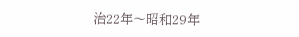治22年〜昭和29年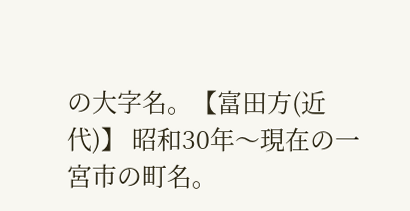の大字名。【富田方(近代)】 昭和30年〜現在の一宮市の町名。